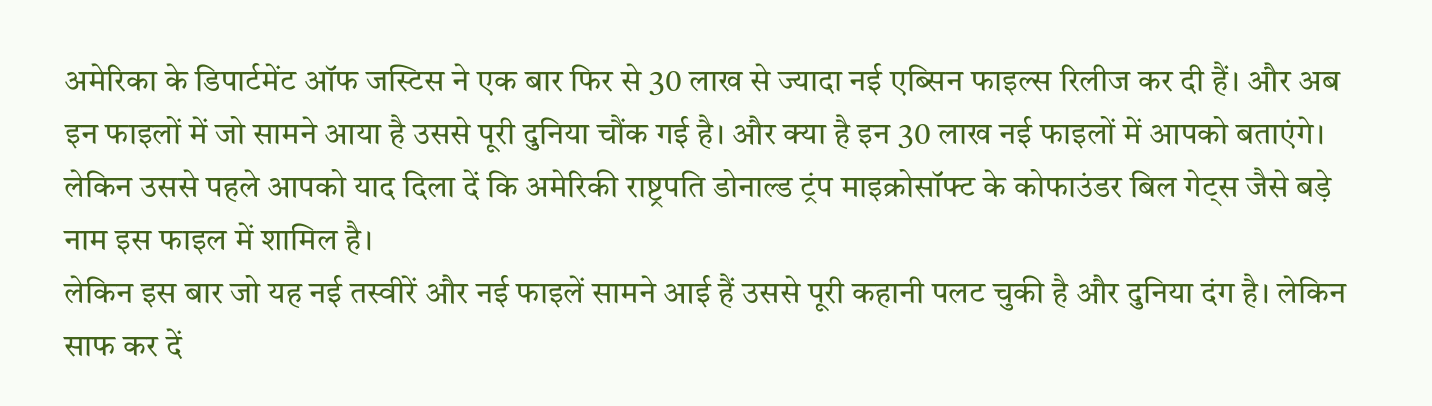अमेरिका के डिपार्टमेंट ऑफ जस्टिस ने एक बार फिर से 30 लाख से ज्यादा नई एब्सिन फाइल्स रिलीज कर दी हैं। और अब इन फाइलों में जो सामने आया है उससे पूरी दुनिया चौंक गई है। और क्या है इन 30 लाख नई फाइलों में आपको बताएंगे। लेकिन उससे पहले आपको याद दिला दें कि अमेरिकी राष्ट्रपति डोनाल्ड ट्रंप माइक्रोसॉफ्ट के कोफाउंडर बिल गेट्स जैसे बड़े नाम इस फाइल में शामिल है।
लेकिन इस बार जो यह नई तस्वीरें और नई फाइलें सामने आई हैं उससे पूरी कहानी पलट चुकी है और दुनिया दंग है। लेकिन साफ कर दें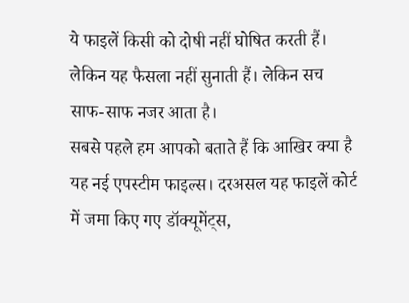ये फाइलें किसी को दोषी नहीं घोषित करती हैं। लेकिन यह फैसला नहीं सुनाती हैं। लेकिन सच साफ-साफ नजर आता है।
सबसे पहले हम आपको बताते हैं कि आखिर क्या है यह नई एपस्टीम फाइल्स। दरअसल यह फाइलें कोर्ट में जमा किए गए डॉक्यूमेंट्स,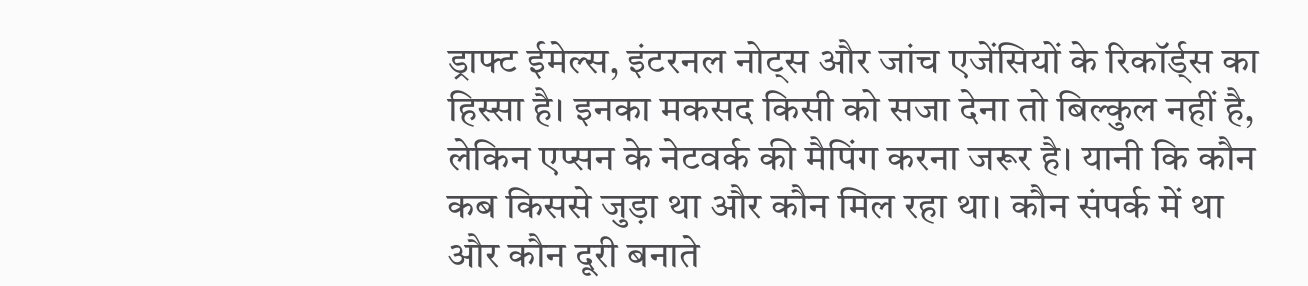ड्राफ्ट ईमेल्स, इंटरनल नोट्स और जांच एजेंसियों के रिकॉर्ड्स का हिस्सा है। इनका मकसद किसी को सजा देना तो बिल्कुल नहीं है, लेकिन एप्सन के नेटवर्क की मैपिंग करना जरूर है। यानी कि कौन कब किससे जुड़ा था और कौन मिल रहा था। कौन संपर्क में था और कौन दूरी बनाते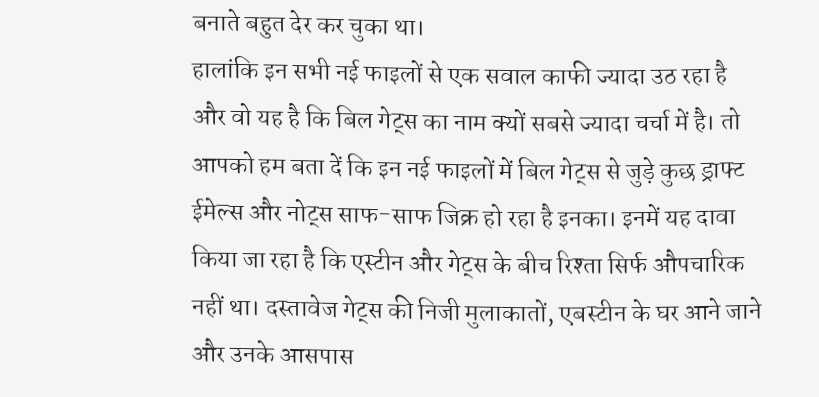बनाते बहुत देर कर चुका था।
हालांकि इन सभी नई फाइलों से एक सवाल काफी ज्यादा उठ रहा है और वो यह है कि बिल गेट्स का नाम क्यों सबसे ज्यादा चर्चा में है। तो आपको हम बता दें कि इन नई फाइलों में बिल गेट्स से जुड़े कुछ ड्राफ्ट ईमेल्स और नोट्स साफ-साफ जिक्र हो रहा है इनका। इनमें यह दावा किया जा रहा है कि एस्टीन और गेट्स के बीच रिश्ता सिर्फ औपचारिक नहीं था। दस्तावेज गेट्स की निजी मुलाकातों, एबस्टीन के घर आने जाने और उनके आसपास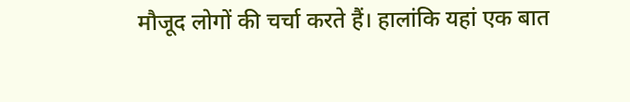मौजूद लोगों की चर्चा करते हैं। हालांकि यहां एक बात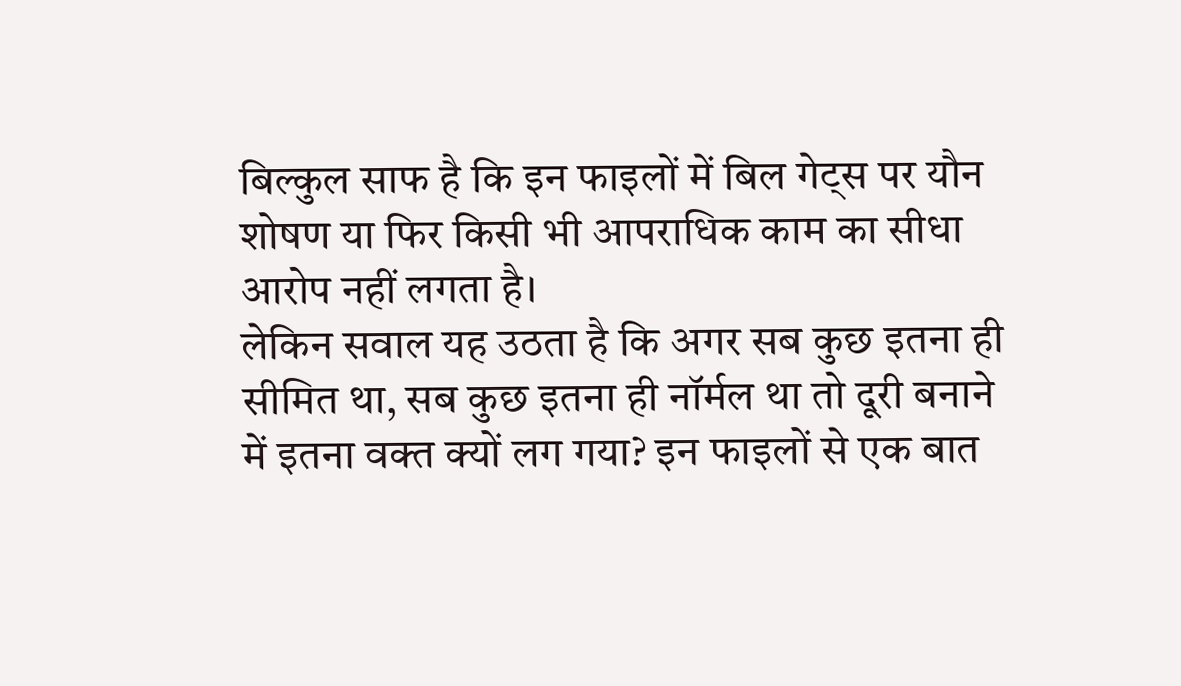बिल्कुल साफ है कि इन फाइलों में बिल गेट्स पर यौन शोषण या फिर किसी भी आपराधिक काम का सीधा आरोप नहीं लगता है।
लेकिन सवाल यह उठता है कि अगर सब कुछ इतना ही सीमित था, सब कुछ इतना ही नॉर्मल था तो दूरी बनाने में इतना वक्त क्यों लग गया? इन फाइलों से एक बात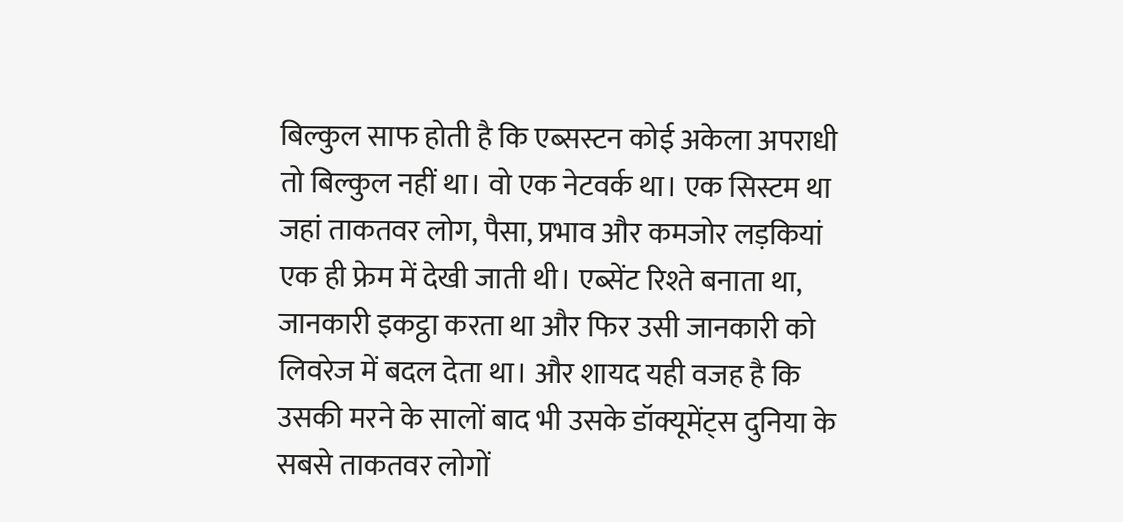बिल्कुल साफ होती है कि एब्सस्टन कोई अकेला अपराधी तो बिल्कुल नहीं था। वो एक नेटवर्क था। एक सिस्टम था जहां ताकतवर लोग, पैसा, प्रभाव और कमजोर लड़कियां एक ही फ्रेम में देखी जाती थी। एब्सेंट रिश्ते बनाता था, जानकारी इकट्ठा करता था और फिर उसी जानकारी को लिवरेज में बदल देता था। और शायद यही वजह है कि उसकी मरने के सालों बाद भी उसके डॉक्यूमेंट्स दुनिया के सबसे ताकतवर लोगों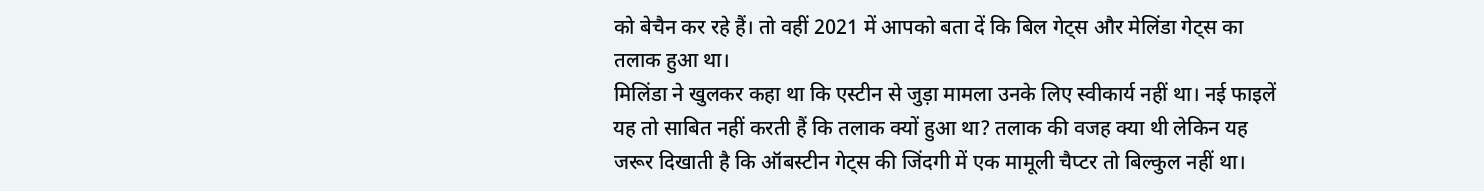को बेचैन कर रहे हैं। तो वहीं 2021 में आपको बता दें कि बिल गेट्स और मेलिंडा गेट्स का तलाक हुआ था।
मिलिंडा ने खुलकर कहा था कि एस्टीन से जुड़ा मामला उनके लिए स्वीकार्य नहीं था। नई फाइलें यह तो साबित नहीं करती हैं कि तलाक क्यों हुआ था? तलाक की वजह क्या थी लेकिन यह जरूर दिखाती है कि ऑबस्टीन गेट्स की जिंदगी में एक मामूली चैप्टर तो बिल्कुल नहीं था।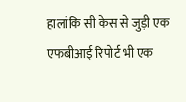हालांकि सी केस से जुड़ी एक एफबीआई रिपोर्ट भी एक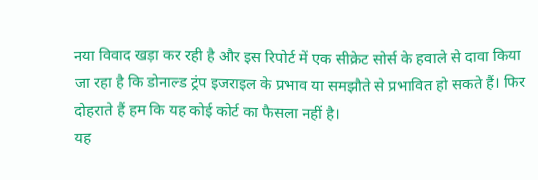नया विवाद खड़ा कर रही है और इस रिपोर्ट में एक सीक्रेट सोर्स के हवाले से दावा किया जा रहा है कि डोनाल्ड ट्रंप इजराइल के प्रभाव या समझौते से प्रभावित हो सकते हैं। फिर दोहराते हैं हम कि यह कोई कोर्ट का फैसला नहीं है।
यह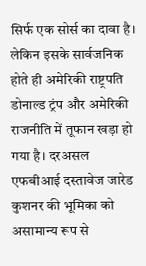सिर्फ एक सोर्स का दावा है। लेकिन इसके सार्वजनिक होते ही अमेरिकी राष्ट्रपति डोनाल्ड ट्रंप और अमेरिकी राजनीति में तूफान खड़ा हो गया है। दरअसल एफबीआई दस्तावेज जारेड कुशनर की भूमिका को असामान्य रूप से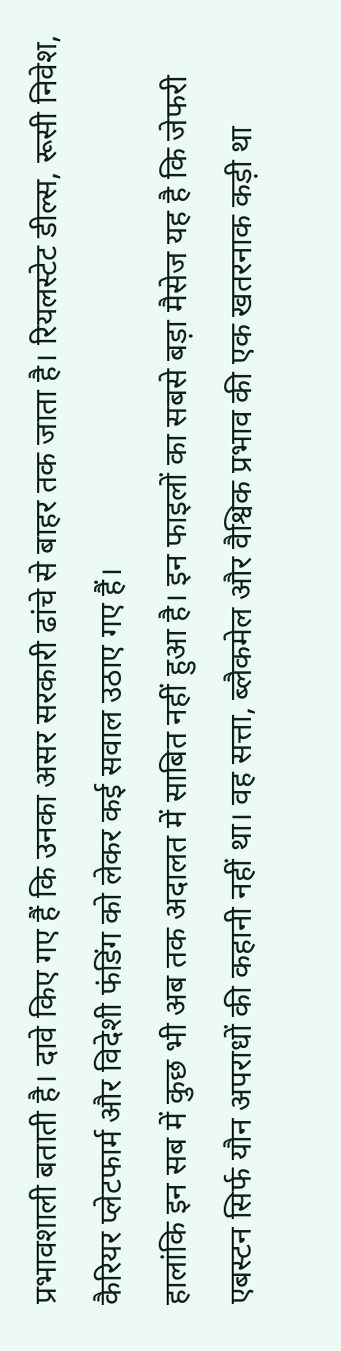प्रभावशाली बताती है। दावे किए गए हैं कि उनका असर सरकारी ढांचे से बाहर तक जाता है। रियलस्टेट डील्स, रूसी निवेश, कैरियर प्लेटफार्म और विदेशी फंडिंग को लेकर कई सवाल उठाए गए हैं।
हालांकि इन सब में कुछ भी अब तक अदालत में साबित नहीं हुआ है। इन फाइलों का सबसे बड़ा मैसेज यह है कि जेफरी एबस्टन सिर्फ यौन अपराधों की कहानी नहीं था। वह सत्ता, ब्लैकमेल और वैश्विक प्रभाव की एक खतरनाक कड़ी था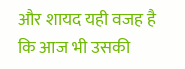और शायद यही वजह है कि आज भी उसकी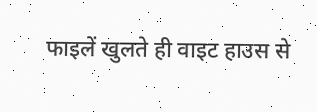फाइलें खुलते ही वाइट हाउस से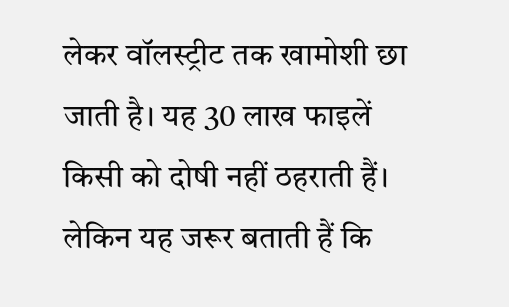लेकर वॉलस्ट्रीट तक खामोशी छा जाती है। यह 30 लाख फाइलें किसी को दोषी नहीं ठहराती हैं। लेकिन यह जरूर बताती हैं कि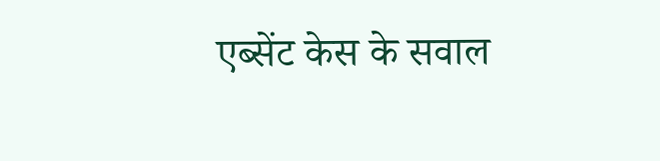एब्सेंट केस के सवाल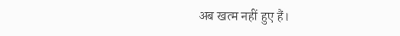अब खत्म नहीं हुए हैं।